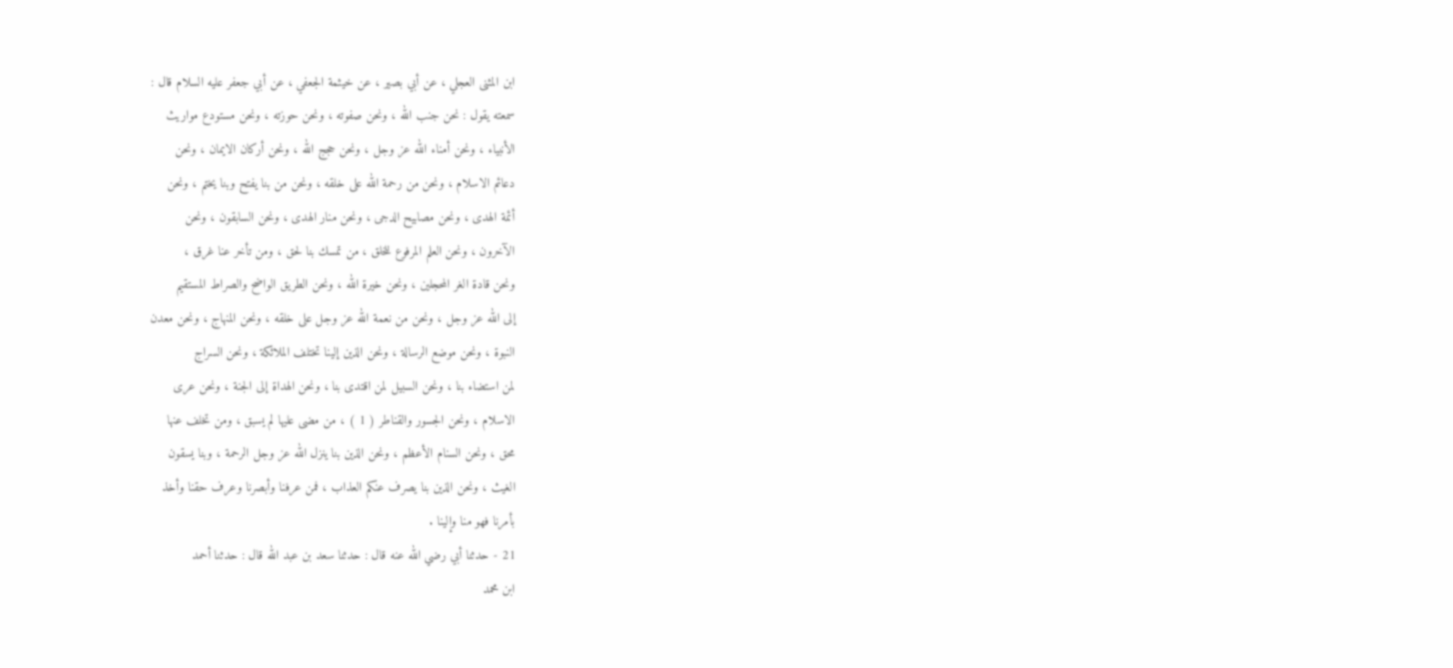ابن المثنى العجلي ، عن أبي بصير ، عن خيثمة الجعفي ، عن أبي جعفر عليه السلام قال :
سمعته يقول : نحن جنب الله ، ونحن صفوته ، ونحن حوزته ، ونحن مستودع مواريث
الأنبياء ، ونحن أمناء الله عز وجل ، ونحن حجج الله ، ونحن أركان الايمان ، ونحن
دعائم الاسلام ، ونحن من رحمة الله على خلقه ، ونحن من بنا يفتح وبنا يختم ، ونحن
أئمة الهدى ، ونحن مصابيح الدجى ، ونحن منار الهدى ، ونحن السابقون ، ونحن
الآخرون ، ونحن العلم المرفوع للخلق ، من تمسك بنا لحق ، ومن تأخر عنا غرق ،
ونحن قادة الغر المحجلين ، ونحن خيرة الله ، ونحن الطريق الواضح والصراط المستقيم
إلى الله عز وجل ، ونحن من نعمة الله عز وجل على خلقه ، ونحن المنهاج ، ونحن معدن
النبوة ، ونحن موضع الرسالة ، ونحن الذين إلينا تختلف الملائكة ، ونحن السراج
لمن استضاء بنا ، ونحن السبيل لمن اقتدى بنا ، ونحن الهداة إلى الجنة ، ونحن عرى
الاسلام ، ونحن الجسور والقناطر ( 1 ) ، من مضى عليها لم يسبق ، ومن تخلف عنها
محق ، ونحن السنام الأعظم ، ونحن الذين بنا ينزل الله عز وجل الرحمة ، وبنا يسقون
الغيث ، ونحن الذين بنا يصرف عنكم العذاب ، فمن عرفنا وأبصرنا وعرف حقنا وأخذ
بأمرنا فهو منا وإلينا .
21 - حدثنا أبي رضي الله عنه قال : حدثنا سعد بن عبد الله قال : حدثنا أحمد
ابن محمد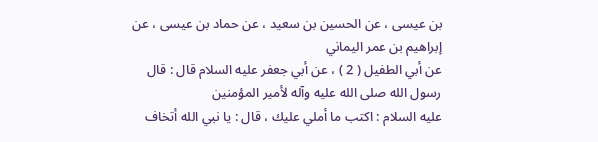بن عيسى ، عن الحسين بن سعيد ، عن حماد بن عيسى ، عن إبراهيم بن عمر اليماني
عن أبي الطفيل ( 2 ) ، عن أبي جعفر عليه السلام قال : قال رسول الله صلى الله عليه وآله لأمير المؤمنين
عليه السلام : اكتب ما أملي عليك ، قال : يا نبي الله أتخاف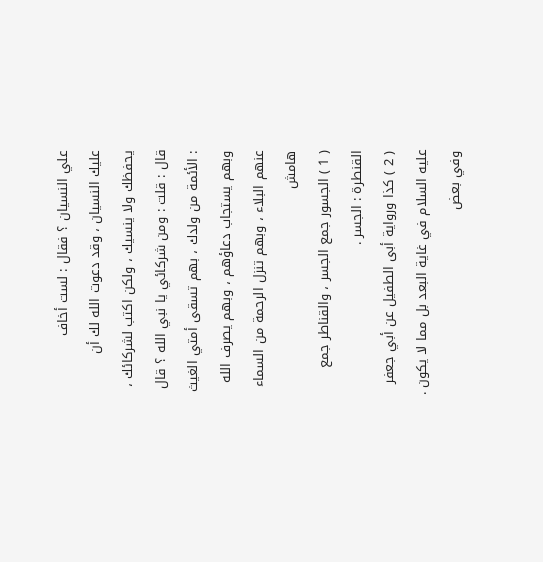علي النسيان ؟ فقال : لست أخاف
عليك النسيان ، وقد دعوت الله لك أن يحفظك ولا ينسيك ، ولكن اكتب لشركائك ،
قال : قلت : ومن شركائي يا نبي الله ؟ قال : الأئمة من ولدك ، بهم تسقى أمتي الغيث
وبهم يستجاب دعاؤهم ، وبهم يصرف الله عنهم البلاء ، وبهم تنزل الرحمة من السماء
هامش
( 1 ) الجسور جمع الجسر ، والقناطر جمع القنطرة : الجسر .
( 2 ) كذا ورواية أبى الطفيل عن أبي جعفر عليه السلام في غاية البعد بل مما لا يكون .
وفي بعض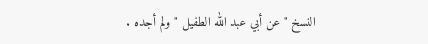النسخ " عن أبي عبد الله الطفيل " ولم أجده .